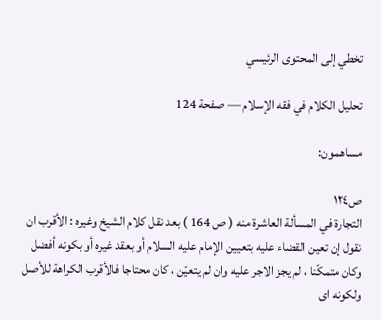تخطي إلى المحتوى الرئيسي

تحليل الكلام في فقه الإسلام — صفحة 124

مساهمون:

ص١٢٤
التجارة في المسألة العاشرة منه ( ص 164 ) بعد نقل كلام الشيخ وغيره : الأقرب ان نقول إن تعين القضاء عليه بتعيين الإمام عليه السلام أو بعقد غيره أو بكونه أفضل وكان متمكّنا ، لم يجز الاجر عليه وان لم يتعيّن ، كان محتاجا فالأقرب الكراهة للأصل ولكونه اى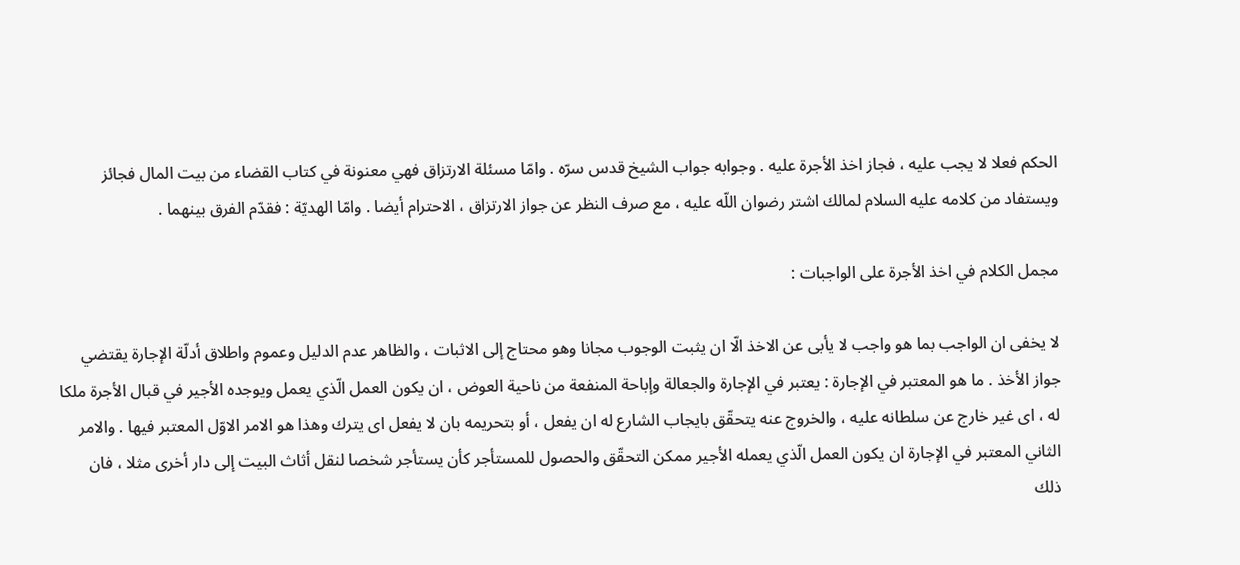الحكم فعلا لا يجب عليه ، فجاز اخذ الأجرة عليه . وجوابه جواب الشيخ قدس سرّه . وامّا مسئلة الارتزاق فهي معنونة في كتاب القضاء من بيت المال فجائز ويستفاد من كلامه عليه السلام لمالك اشتر رضوان اللّه عليه ، مع صرف النظر عن جواز الارتزاق ، الاحترام أيضا . وامّا الهديّة : فقدّم الفرق بينهما .

مجمل الكلام في اخذ الأجرة على الواجبات :

لا يخفى ان الواجب بما هو واجب لا يأبى عن الاخذ الّا ان يثبت الوجوب مجانا وهو محتاج إلى الاثبات ، والظاهر عدم الدليل وعموم واطلاق أدلّة الإجارة يقتضي جواز الأخذ . ما هو المعتبر في الإجارة : يعتبر في الإجارة والجعالة وإباحة المنفعة من ناحية العوض ، ان يكون العمل الّذي يعمل ويوجده الأجير في قبال الأجرة ملكا له ، اى غير خارج عن سلطانه عليه ، والخروج عنه يتحقّق بايجاب الشارع له ان يفعل ، أو بتحريمه بان لا يفعل اى يترك وهذا هو الامر الاوّل المعتبر فيها . والامر الثاني المعتبر في الإجارة ان يكون العمل الّذي يعمله الأجير ممكن التحقّق والحصول للمستأجر كأن يستأجر شخصا لنقل أثاث البيت إلى دار أخرى مثلا ، فان ذلك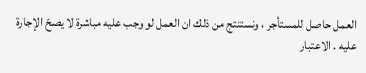العمل حاصل للمستأجر ، ونستنتج من ذلك ان العمل لو وجب عليه مباشرة لا يصحّ الإجارة عليه . الاعتبار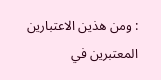: ومن هذين الاعتبارين المعتبرين في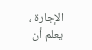الإجارة ، يعلم أن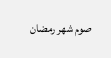صوم شهر رمضان